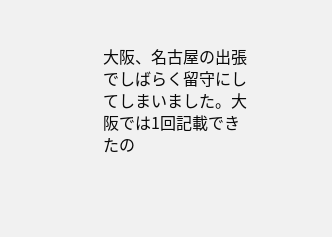大阪、名古屋の出張でしばらく留守にしてしまいました。大阪では1回記載できたの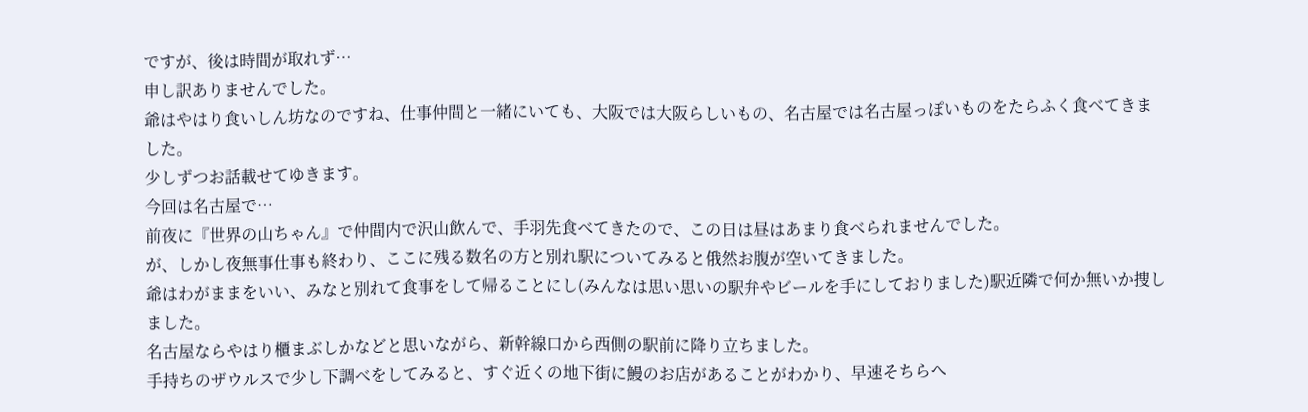ですが、後は時間が取れず…
申し訳ありませんでした。
爺はやはり食いしん坊なのですね、仕事仲間と一緒にいても、大阪では大阪らしいもの、名古屋では名古屋っぽいものをたらふく食べてきました。
少しずつお話載せてゆきます。
今回は名古屋で…
前夜に『世界の山ちゃん』で仲間内で沢山飲んで、手羽先食べてきたので、この日は昼はあまり食べられませんでした。
が、しかし夜無事仕事も終わり、ここに残る数名の方と別れ駅についてみると俄然お腹が空いてきました。
爺はわがままをいい、みなと別れて食事をして帰ることにし(みんなは思い思いの駅弁やビールを手にしておりました)駅近隣で何か無いか捜しました。
名古屋ならやはり櫃まぶしかなどと思いながら、新幹線口から西側の駅前に降り立ちました。
手持ちのザウルスで少し下調べをしてみると、すぐ近くの地下街に鰻のお店があることがわかり、早速そちらへ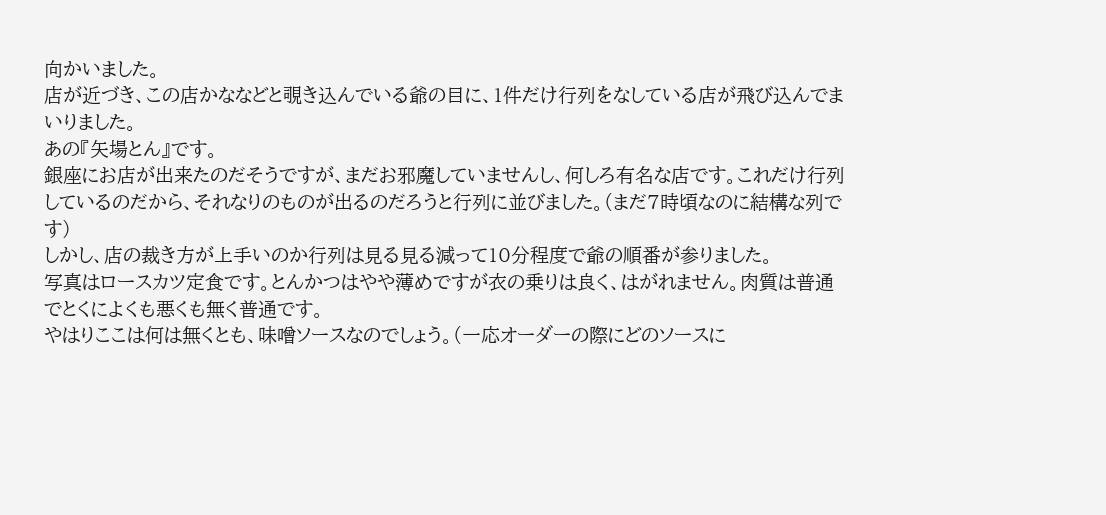向かいました。
店が近づき、この店かななどと覗き込んでいる爺の目に、1件だけ行列をなしている店が飛び込んでまいりました。
あの『矢場とん』です。
銀座にお店が出来たのだそうですが、まだお邪魔していませんし、何しろ有名な店です。これだけ行列しているのだから、それなりのものが出るのだろうと行列に並びました。(まだ7時頃なのに結構な列です)
しかし、店の裁き方が上手いのか行列は見る見る減って10分程度で爺の順番が参りました。
写真はロースカツ定食です。とんかつはやや薄めですが衣の乗りは良く、はがれません。肉質は普通でとくによくも悪くも無く普通です。
やはりここは何は無くとも、味噌ソースなのでしょう。(一応オーダーの際にどのソースに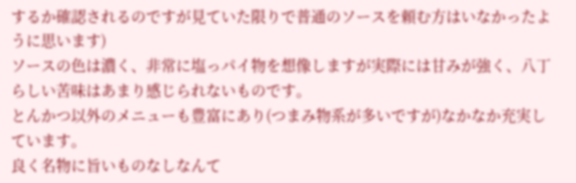するか確認されるのですが見ていた限りで普通のソースを頼む方はいなかったように思います)
ソースの色は濃く、非常に塩っパイ物を想像しますが実際には甘みが強く、八丁らしい苦味はあまり感じられないものです。
とんかつ以外のメニューも豊富にあり(つまみ物系が多いですが)なかなか充実しています。
良く名物に旨いものなしなんて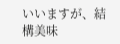いいますが、結構美味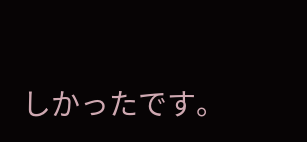しかったです。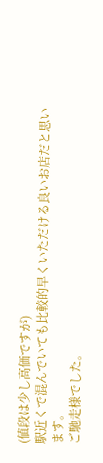(値段は少し高価ですが)
駅近くで混んでいても比較的早くいただける良いお店だと思います。
ご馳走様でした。